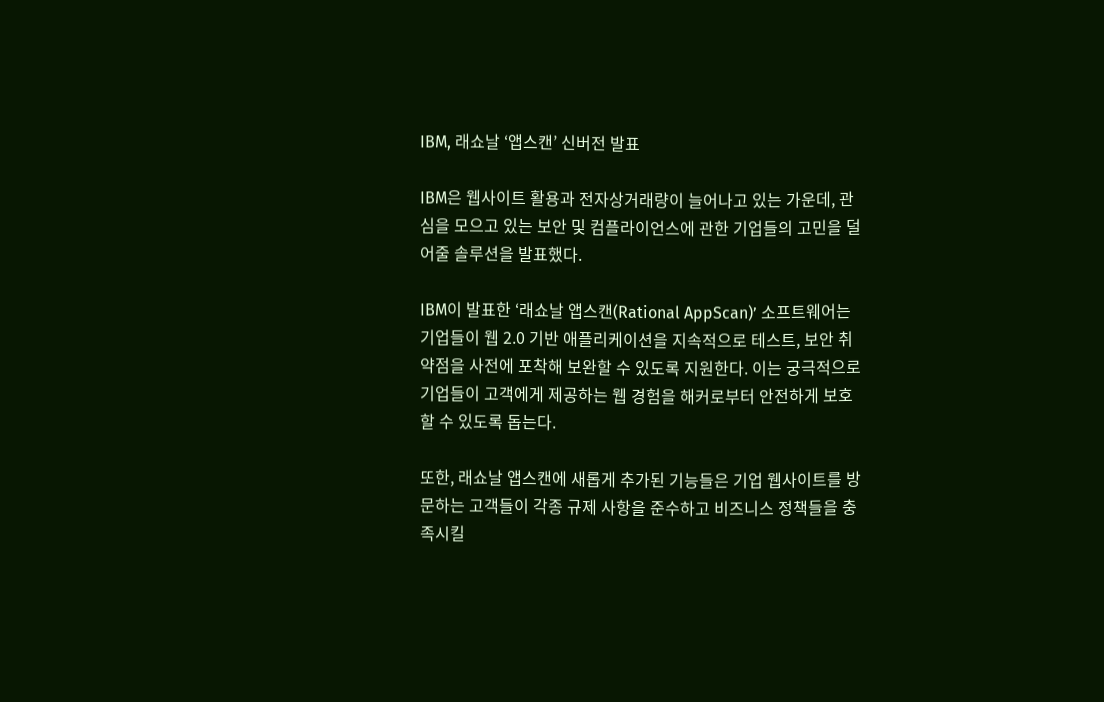IBM, 래쇼날 ‘앱스캔’ 신버전 발표

IBM은 웹사이트 활용과 전자상거래량이 늘어나고 있는 가운데, 관심을 모으고 있는 보안 및 컴플라이언스에 관한 기업들의 고민을 덜어줄 솔루션을 발표했다.

IBM이 발표한 ‘래쇼날 앱스캔(Rational AppScan)’ 소프트웨어는 기업들이 웹 2.0 기반 애플리케이션을 지속적으로 테스트, 보안 취약점을 사전에 포착해 보완할 수 있도록 지원한다. 이는 궁극적으로 기업들이 고객에게 제공하는 웹 경험을 해커로부터 안전하게 보호할 수 있도록 돕는다.

또한, 래쇼날 앱스캔에 새롭게 추가된 기능들은 기업 웹사이트를 방문하는 고객들이 각종 규제 사항을 준수하고 비즈니스 정책들을 충족시킬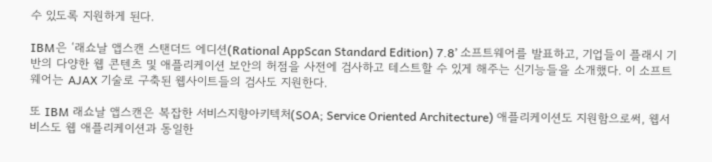수 있도록 지원하게 된다.

IBM은 ‘래쇼날 앱스캔 스탠더드 에디션(Rational AppScan Standard Edition) 7.8’ 소프트웨어를 발표하고, 기업들이 플래시 기반의 다양한 웹 콘텐츠 및 애플리케이션 보안의 허점을 사전에 검사하고 테스트할 수 있게 해주는 신기능들을 소개했다. 이 소프트웨어는 AJAX 기술로 구축된 웹사이트들의 검사도 지원한다.

또 IBM 래쇼날 앱스캔은 복잡한 서비스지향아키텍처(SOA; Service Oriented Architecture) 애플리케이션도 지원함으로써, 웹서비스도 웹 애플리케이션과 동일한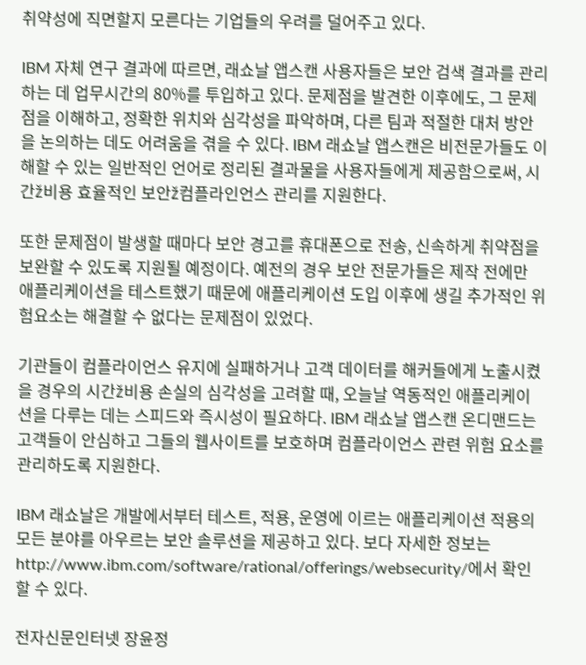취약성에 직면할지 모른다는 기업들의 우려를 덜어주고 있다.

IBM 자체 연구 결과에 따르면, 래쇼날 앱스캔 사용자들은 보안 검색 결과를 관리하는 데 업무시간의 80%를 투입하고 있다. 문제점을 발견한 이후에도, 그 문제점을 이해하고, 정확한 위치와 심각성을 파악하며, 다른 팀과 적절한 대처 방안을 논의하는 데도 어려움을 겪을 수 있다. IBM 래쇼날 앱스캔은 비전문가들도 이해할 수 있는 일반적인 언어로 정리된 결과물을 사용자들에게 제공함으로써, 시간ž비용 효율적인 보안ž컴플라인언스 관리를 지원한다.

또한 문제점이 발생할 때마다 보안 경고를 휴대폰으로 전송, 신속하게 취약점을 보완할 수 있도록 지원될 예정이다. 예전의 경우 보안 전문가들은 제작 전에만 애플리케이션을 테스트했기 때문에 애플리케이션 도입 이후에 생길 추가적인 위험요소는 해결할 수 없다는 문제점이 있었다.

기관들이 컴플라이언스 유지에 실패하거나 고객 데이터를 해커들에게 노출시켰을 경우의 시간ž비용 손실의 심각성을 고려할 때, 오늘날 역동적인 애플리케이션을 다루는 데는 스피드와 즉시성이 필요하다. IBM 래쇼날 앱스캔 온디맨드는 고객들이 안심하고 그들의 웹사이트를 보호하며 컴플라이언스 관련 위험 요소를 관리하도록 지원한다.

IBM 래쇼날은 개발에서부터 테스트, 적용, 운영에 이르는 애플리케이션 적용의 모든 분야를 아우르는 보안 솔루션을 제공하고 있다. 보다 자세한 정보는 http://www.ibm.com/software/rational/offerings/websecurity/에서 확인할 수 있다.

전자신문인터넷 장윤정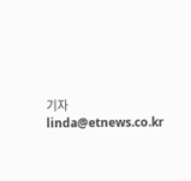기자linda@etnews.co.kr